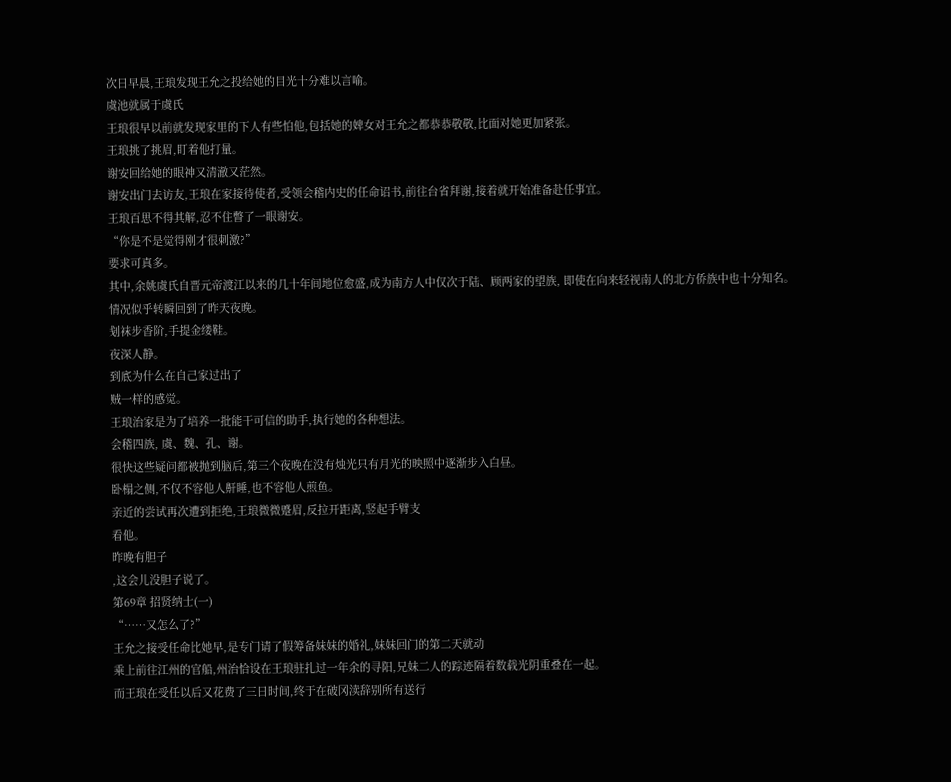次日早晨,王琅发现王允之投给她的目光十分难以言喻。
虞池就属于虞氏
王琅很早以前就发现家里的下人有些怕他,包括她的婢女对王允之都恭恭敬敬,比面对她更加紧张。
王琅挑了挑眉,盯着他打量。
谢安回给她的眼神又清澈又茫然。
谢安出门去访友,王琅在家接待使者,受领会稽内史的任命诏书,前往台省拜谢,接着就开始准备赴任事宜。
王琅百思不得其解,忍不住瞥了一眼谢安。
“你是不是觉得刚才很刺激?”
要求可真多。
其中,余姚虞氏自晋元帝渡江以来的几十年间地位愈盛,成为南方人中仅次于陆、顾两家的望族, 即使在向来轻视南人的北方侨族中也十分知名。
情况似乎转瞬回到了昨天夜晚。
刬袜步香阶,手提金缕鞋。
夜深人静。
到底为什么在自己家过出了
贼一样的感觉。
王琅治家是为了培养一批能干可信的助手,执行她的各种想法。
会稽四族, 虞、魏、孔、谢。
很快这些疑问都被抛到脑后,第三个夜晚在没有烛光只有月光的映照中逐渐步入白昼。
卧榻之侧,不仅不容他人鼾睡,也不容他人煎鱼。
亲近的尝试再次遭到拒绝,王琅微微蹙眉,反拉开距离,竖起手臂支
看他。
昨晚有胆子
,这会儿没胆子说了。
第69章 招贤纳士(一)
“……又怎么了?”
王允之接受任命比她早,是专门请了假筹备妹妹的婚礼,妹妹回门的第二天就动
乘上前往江州的官船,州治恰设在王琅驻扎过一年余的寻阳,兄妹二人的踪迹隔着数载光阴重叠在一起。
而王琅在受任以后又花费了三日时间,终于在破冈渎辞别所有送行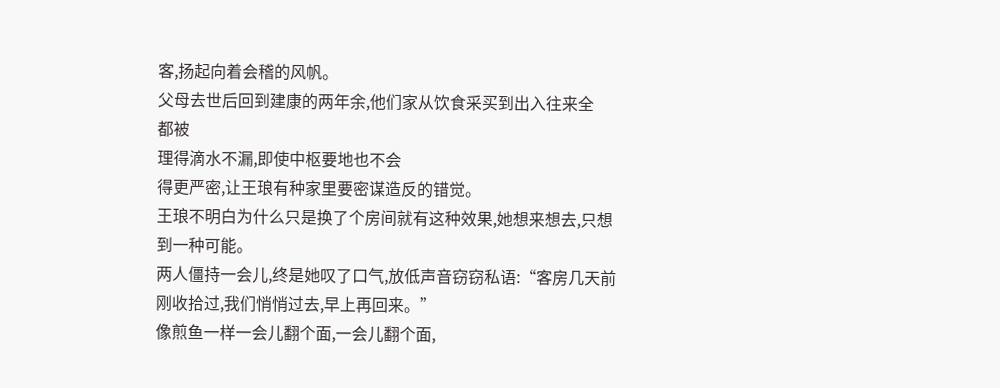客,扬起向着会稽的风帆。
父母去世后回到建康的两年余,他们家从饮食采买到出入往来全
都被
理得滴水不漏,即使中枢要地也不会
得更严密,让王琅有种家里要密谋造反的错觉。
王琅不明白为什么只是换了个房间就有这种效果,她想来想去,只想到一种可能。
两人僵持一会儿,终是她叹了口气,放低声音窃窃私语:“客房几天前刚收拾过,我们悄悄过去,早上再回来。”
像煎鱼一样一会儿翻个面,一会儿翻个面,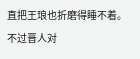直把王琅也折磨得睡不着。
不过晋人对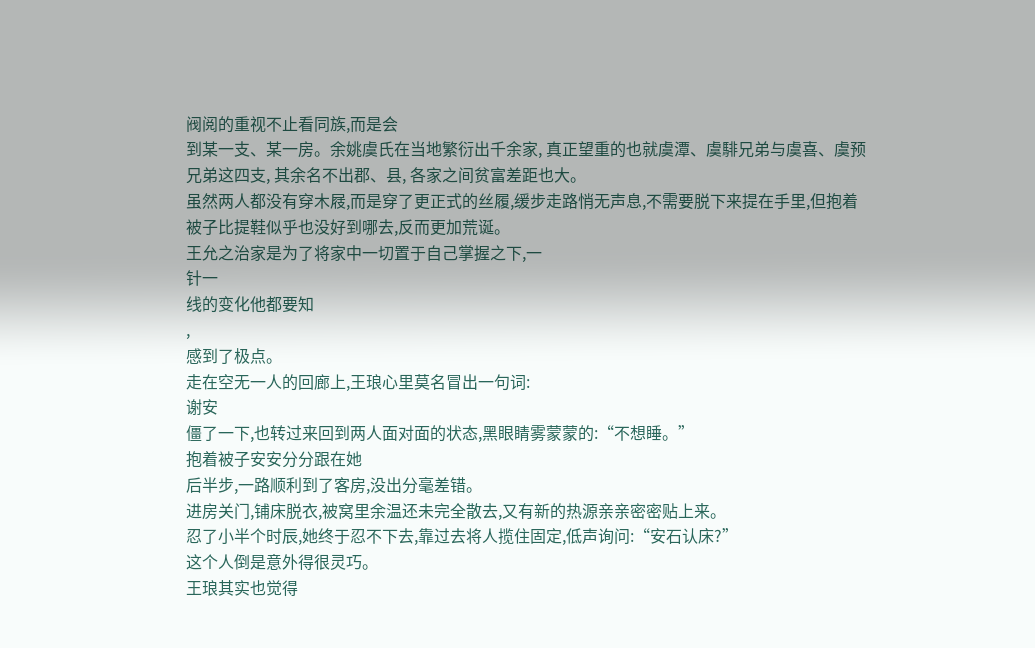阀阅的重视不止看同族,而是会
到某一支、某一房。余姚虞氏在当地繁衍出千余家, 真正望重的也就虞潭、虞騑兄弟与虞喜、虞预兄弟这四支, 其余名不出郡、县, 各家之间贫富差距也大。
虽然两人都没有穿木屐,而是穿了更正式的丝履,缓步走路悄无声息,不需要脱下来提在手里,但抱着被子比提鞋似乎也没好到哪去,反而更加荒诞。
王允之治家是为了将家中一切置于自己掌握之下,一
针一
线的变化他都要知
,
感到了极点。
走在空无一人的回廊上,王琅心里莫名冒出一句词:
谢安
僵了一下,也转过来回到两人面对面的状态,黑眼睛雾蒙蒙的:“不想睡。”
抱着被子安安分分跟在她
后半步,一路顺利到了客房,没出分毫差错。
进房关门,铺床脱衣,被窝里余温还未完全散去,又有新的热源亲亲密密贴上来。
忍了小半个时辰,她终于忍不下去,靠过去将人揽住固定,低声询问:“安石认床?”
这个人倒是意外得很灵巧。
王琅其实也觉得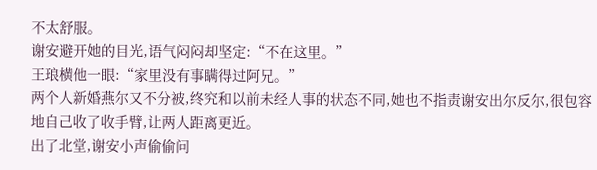不太舒服。
谢安避开她的目光,语气闷闷却坚定:“不在这里。”
王琅横他一眼:“家里没有事瞒得过阿兄。”
两个人新婚燕尔又不分被,终究和以前未经人事的状态不同,她也不指责谢安出尔反尔,很包容地自己收了收手臂,让两人距离更近。
出了北堂,谢安小声偷偷问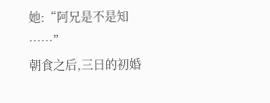她:“阿兄是不是知
……”
朝食之后,三日的初婚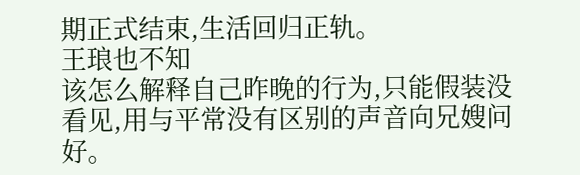期正式结束,生活回归正轨。
王琅也不知
该怎么解释自己昨晚的行为,只能假装没看见,用与平常没有区别的声音向兄嫂问好。